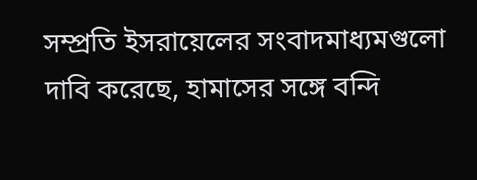সম্প্রতি ইসরায়েলের সংবাদমাধ্যমগুলো দাবি করেছে, হামাসের সঙ্গে বন্দি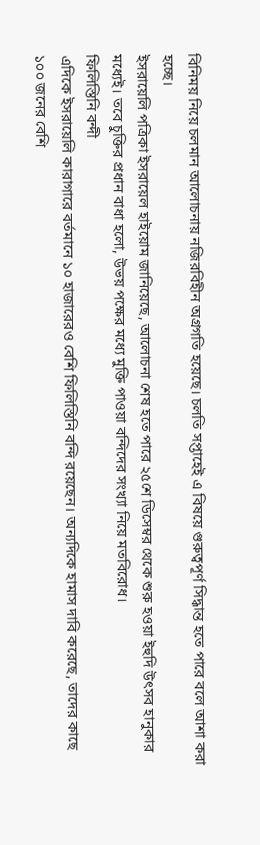বিনিময় নিয়ে চলমান আলোচনায় নজিরবিহীন অগ্রগতি হয়েছে। চলতি সপ্তাহেই এ বিষয়ে গুরুত্বপূর্ণ সিদ্ধান্ত হতে পারে বলে আশা করা হচ্ছে।
ইসরায়েলি পত্রিকা ইসরায়েল হাইয়োম জানিয়েছে, আলোচনা শেষ হতে পারে ২৫শে ডিসেম্বর থেকে শুরু হওয়া ইহুদি উৎসব হানুকার মধ্যেই। তবে চুক্তির প্রধান বাধা হলো, উভয় পক্ষের মধ্যে মুক্তি পাওয়া বন্দিদের সংখ্যা নিয়ে মতবিরোধ।
ফিলিস্তিনি বন্দী
এদিকে ইসরায়েলি কারাগারে বর্তমানে ১০ হাজারেরও বেশি ফিলিস্তিনি বন্দি রয়েছেন। অন্যদিকে হামাস দাবি করেছে, তাদের কাছে ১০০ জনের বেশি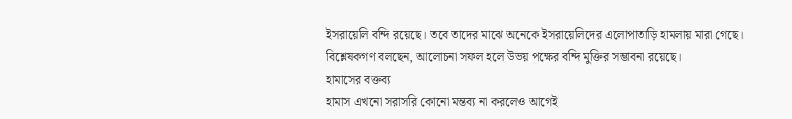ইসরায়েলি বন্দি রয়েছে। তবে তাদের মাঝে অনেকে ইসরায়েলিদের এলোপাতাড়ি হামলায় মারা গেছে। বিশ্লেষকগণ বলছেন, আলোচনা সফল হলে উভয় পক্ষের বন্দি মুক্তির সম্ভাবনা রয়েছে।
হামাসের বক্তব্য
হামাস এখনো সরাসরি কোনো মন্তব্য না করলেও আগেই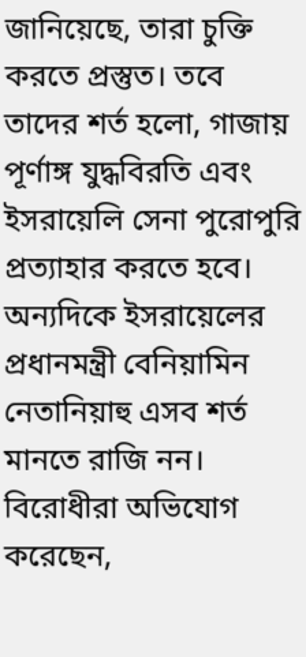জানিয়েছে, তারা চুক্তি করতে প্রস্তুত। তবে তাদের শর্ত হলো, গাজায় পূর্ণাঙ্গ যুদ্ধবিরতি এবং ইসরায়েলি সেনা পুরোপুরি প্রত্যাহার করতে হবে।
অন্যদিকে ইসরায়েলের প্রধানমন্ত্রী বেনিয়ামিন নেতানিয়াহু এসব শর্ত মানতে রাজি নন। বিরোধীরা অভিযোগ করেছেন,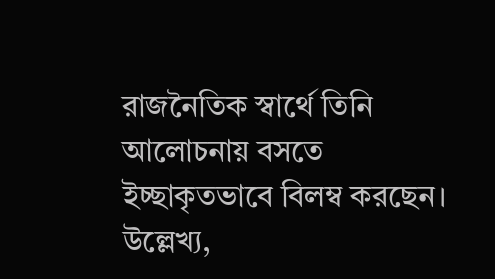রাজনৈতিক স্বার্থে তিনি আলোচনায় বসতে ইচ্ছাকৃতভাবে বিলম্ব করছেন।
উল্লেখ্য,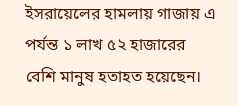ইসরায়েলের হামলায় গাজায় এ পর্যন্ত ১ লাখ ৫২ হাজারের বেশি মানুষ হতাহত হয়েছেন।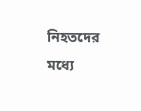নিহতদের মধ্যে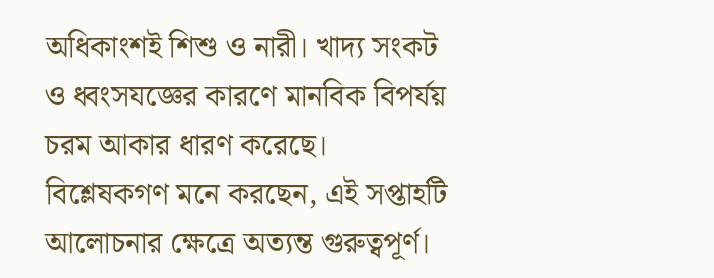অধিকাংশই শিশু ও নারী। খাদ্য সংকট ও ধ্বংসযজ্ঞের কারণে মানবিক বিপর্যয় চরম আকার ধারণ করেছে।
বিশ্লেষকগণ মনে করছেন, এই সপ্তাহটি আলোচনার ক্ষেত্রে অত্যন্ত গুরুত্বপূর্ণ।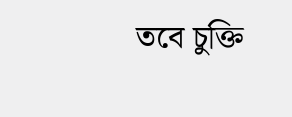তবে চুক্তি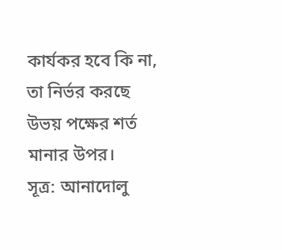কার্যকর হবে কি না, তা নির্ভর করছে উভয় পক্ষের শর্ত মানার উপর।
সূত্র: আনাদোলু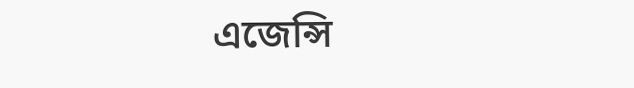এজেন্সি